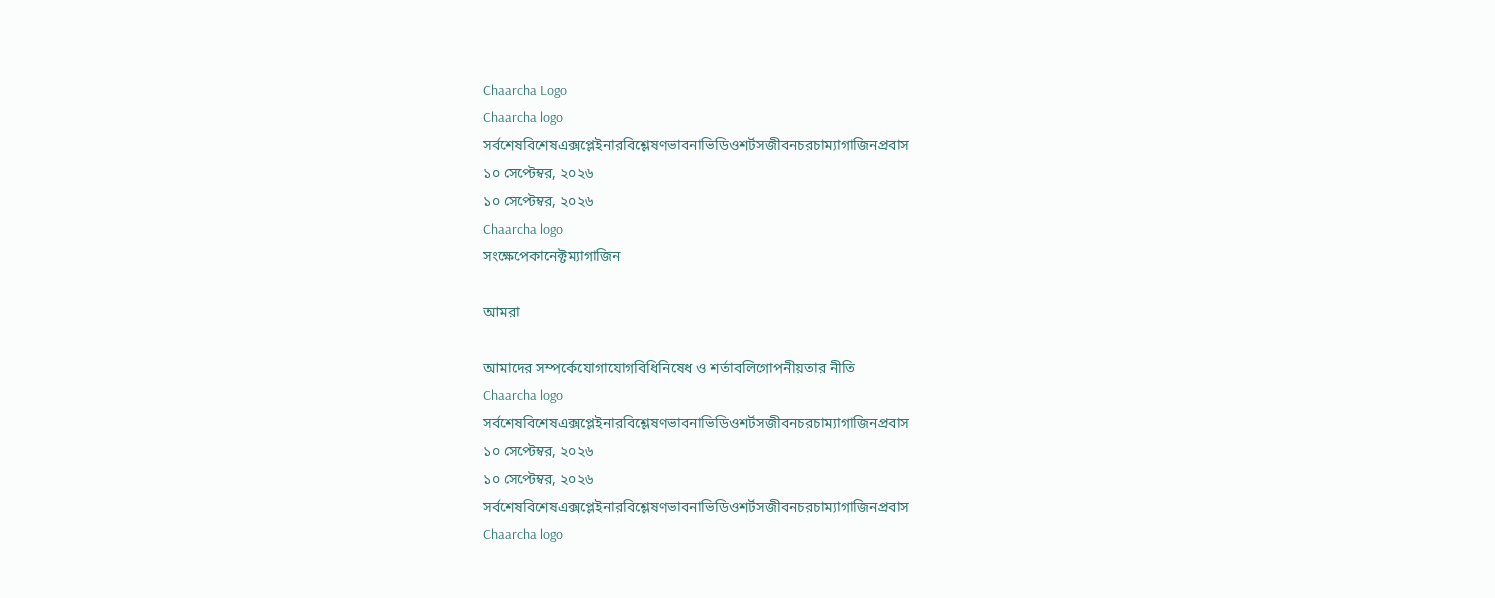Chaarcha Logo
Chaarcha logo
সর্বশেষবিশেষএক্সপ্লেইনারবিশ্লেষণভাবনাভিডিওশর্টসজীবনচরচাম্যাগাজিনপ্রবাস
১০ সেপ্টেম্বর, ২০২৬
১০ সেপ্টেম্বর, ২০২৬
Chaarcha logo
সংক্ষেপেকানেক্টম্যাগাজিন

আমরা

আমাদের সম্পর্কেযোগাযোগবিধিনিষেধ ও শর্তাবলিগোপনীয়তার নীতি
Chaarcha logo
সর্বশেষবিশেষএক্সপ্লেইনারবিশ্লেষণভাবনাভিডিওশর্টসজীবনচরচাম্যাগাজিনপ্রবাস
১০ সেপ্টেম্বর, ২০২৬
১০ সেপ্টেম্বর, ২০২৬
সর্বশেষবিশেষএক্সপ্লেইনারবিশ্লেষণভাবনাভিডিওশর্টসজীবনচরচাম্যাগাজিনপ্রবাস
Chaarcha logo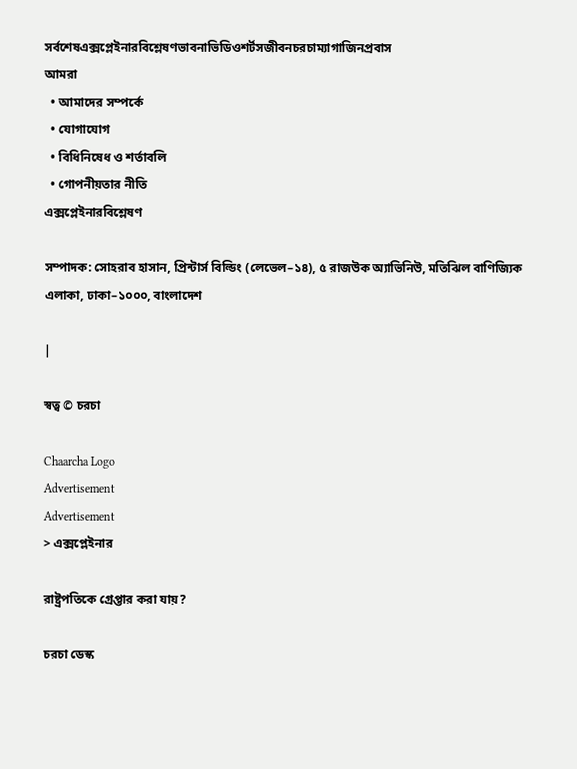সর্বশেষএক্সপ্লেইনারবিশ্লেষণভাবনাভিডিওশর্টসজীবনচরচাম্যাগাজিনপ্রবাস
আমরা
  • আমাদের সম্পর্কে
  • যোগাযোগ
  • বিধিনিষেধ ও শর্তাবলি
  • গোপনীয়তার নীতি
এক্সপ্লেইনারবিশ্লেষণ

সম্পাদক: সোহরাব হাসান, প্রিন্টার্স বিল্ডিং (লেভেল–১৪), ৫ রাজউক অ্যাভিনিউ, মতিঝিল বাণিজ্যিক এলাকা, ঢাকা–১০০০, বাংলাদেশ

|

স্বত্ব © চরচা

Chaarcha Logo
Advertisement
Advertisement
> এক্সপ্লেইনার

রাষ্ট্রপতিকে গ্রেপ্তার করা যায়?

চরচা ডেস্ক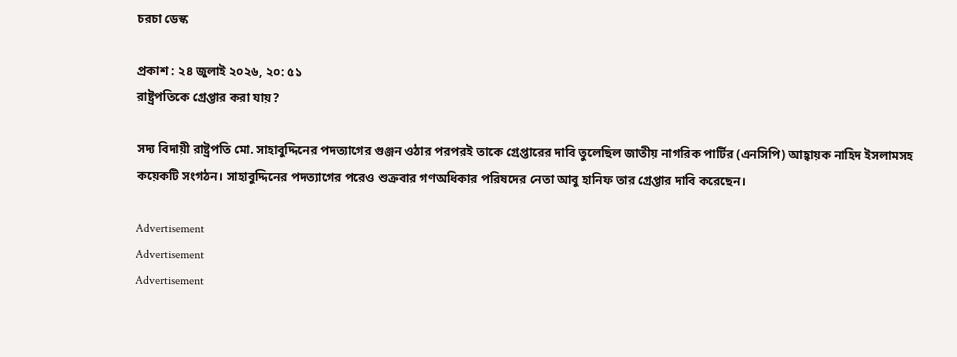চরচা ডেস্ক

প্রকাশ : ২৪ জুলাই ২০২৬, ২০: ৫১
রাষ্ট্রপতিকে গ্রেপ্তার করা যায়?

সদ্য বিদায়ী রাষ্ট্রপতি মো. সাহাবুদ্দিনের পদত্যাগের গুঞ্জন ওঠার পরপরই তাকে গ্রেপ্তারের দাবি তুলেছিল জাতীয় নাগরিক পার্টির (এনসিপি) আহ্বায়ক নাহিদ ইসলামসহ কয়েকটি সংগঠন। সাহাবুদ্দিনের পদত্যাগের পরেও শুক্রবার গণঅধিকার পরিষদের নেতা আবু হানিফ তার গ্রেপ্তার দাবি করেছেন।

Advertisement
Advertisement
Advertisement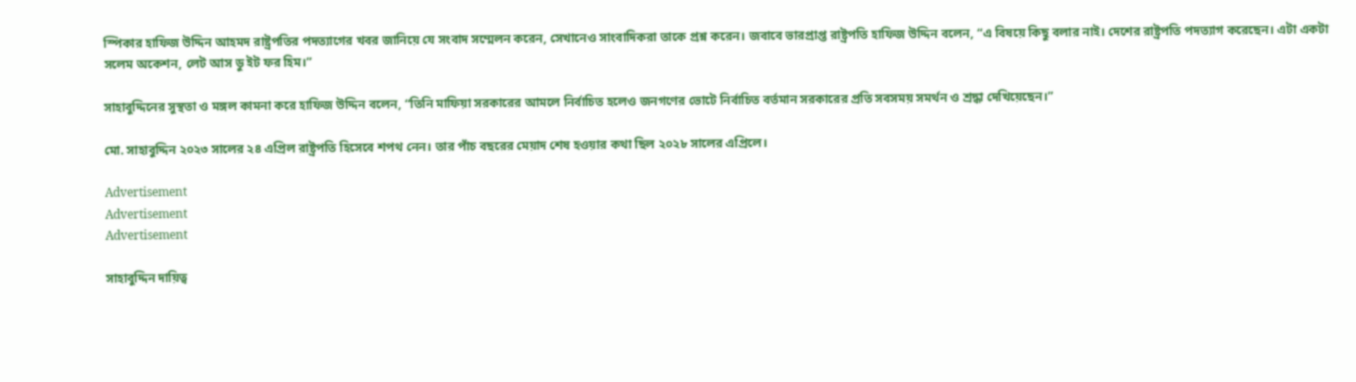স্পিকার হাফিজ উদ্দিন আহমদ রাষ্ট্রপতির পদত্যাগের খবর জানিয়ে যে সংবাদ সম্মেলন করেন, সেখানেও সাংবাদিকরা তাকে প্রশ্ন করেন। জবাবে ভারপ্রাপ্ত রাষ্ট্রপতি হাফিজ উদ্দিন বলেন, “এ বিষয়ে কিছু বলার নাই। দেশের রাষ্ট্রপতি পদত্যাগ করেছেন। এটা একটা সলেম অকেশন, লেট আস ডু ইট ফর হিম।”

সাহাবুদ্দিনের সুস্থতা ও মঙ্গল কামনা করে হাফিজ উদ্দিন বলেন, “তিনি মাফিয়া সরকারের আমলে নির্বাচিত হলেও জনগণের ভোটে নির্বাচিত বর্তমান সরকারের প্রতি সবসময় সমর্থন ও শ্রদ্ধা দেখিয়েছেন।”

মো. সাহাবুদ্দিন ২০২৩ সালের ২৪ এপ্রিল রাষ্ট্রপতি হিসেবে শপথ নেন। তার পাঁচ বছরের মেয়াদ শেষ হওয়ার কথা ছিল ২০২৮ সালের এপ্রিলে।

Advertisement
Advertisement
Advertisement

সাহাবুদ্দিন দায়িত্ব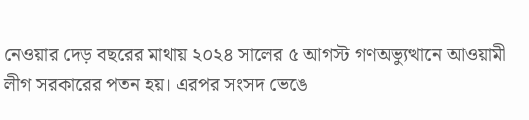নেওয়ার দেড় বছরের মাথায় ২০২৪ সালের ৫ আগস্ট গণঅভ্যুত্থানে আওয়ামী লীগ সরকারের পতন হয়। এরপর সংসদ ভেঙে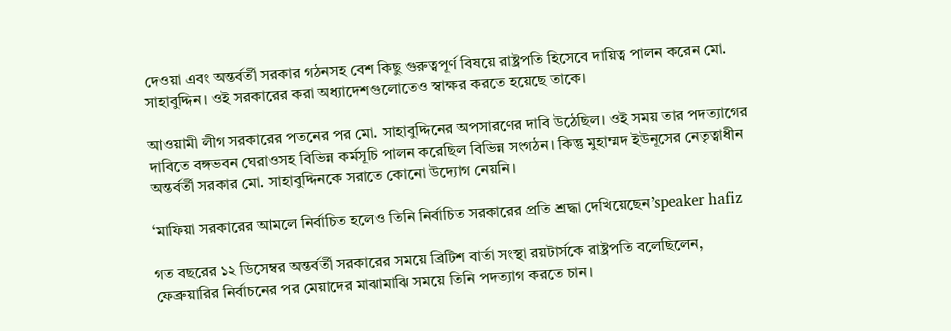দেওয়া এবং অন্তর্বর্তী সরকার গঠনসহ বেশ কিছু গুরুত্বপূর্ণ বিষয়ে রাষ্ট্রপতি হিসেবে দায়িত্ব পালন করেন মো. সাহাবুদ্দিন। ওই সরকারের করা অধ্যাদেশগুলোতেও স্বাক্ষর করতে হয়েছে তাকে।

আওয়ামী লীগ সরকারের পতনের পর মো. সাহাবুদ্দিনের অপসারণের দাবি উঠেছিল। ওই সময় তার পদত্যাগের দাবিতে বঙ্গভবন ঘেরাওসহ বিভিন্ন কর্মসূচি পালন করেছিল বিভিন্ন সংগঠন। কিন্তু মুহাম্মদ ইউনূসের নেতৃত্বাধীন অন্তর্বর্তী সরকার মো. সাহাবুদ্দিনকে সরাতে কোনো উদ্যোগ নেয়নি।

‘মাফিয়া সরকারের আমলে নির্বাচিত হলেও তিনি নির্বাচিত সরকারের প্রতি শ্রদ্ধা দেখিয়েছেন’speaker hafiz

গত বছরের ১২ ডিসেম্বর অন্তর্বর্তী সরকারের সময়ে ব্রিটিশ বার্তা সংস্থা রয়টার্সকে রাষ্ট্রপতি বলেছিলেন, ফেব্রুয়ারির নির্বাচনের পর মেয়াদের মাঝামাঝি সময়ে তিনি পদত্যাগ করতে চান।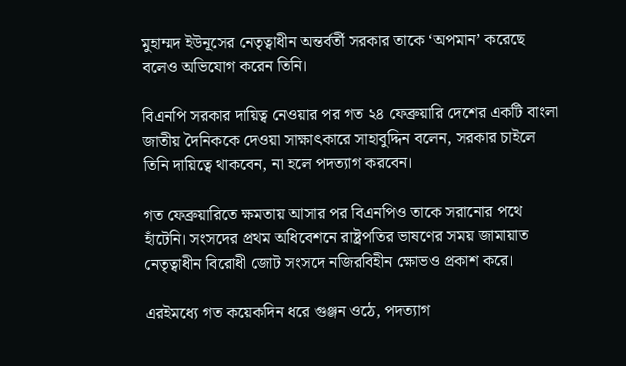মুহাম্মদ ইউনূসের নেতৃত্বাধীন অন্তর্বর্তী সরকার তাকে ‘অপমান’ করেছে বলেও অভিযোগ করেন তিনি।

বিএনপি সরকার দায়িত্ব নেওয়ার পর গত ২৪ ফেব্রুয়ারি দেশের একটি বাংলা জাতীয় দৈনিককে দেওয়া সাক্ষাৎকারে সাহাবুদ্দিন বলেন, সরকার চাইলে তিনি দায়িত্বে থাকবেন, না হলে পদত্যাগ করবেন।

গত ফেব্রুয়ারিতে ক্ষমতায় আসার পর বিএনপিও তাকে সরানোর পথে হাঁটেনি। সংসদের প্রথম অধিবেশনে রাষ্ট্রপতির ভাষণের সময় জামায়াত নেতৃত্বাধীন বিরোধী জোট সংসদে নজিরবিহীন ক্ষোভও প্রকাশ করে।

এরইমধ্যে গত কয়েকদিন ধরে গুঞ্জন ওঠে, পদত্যাগ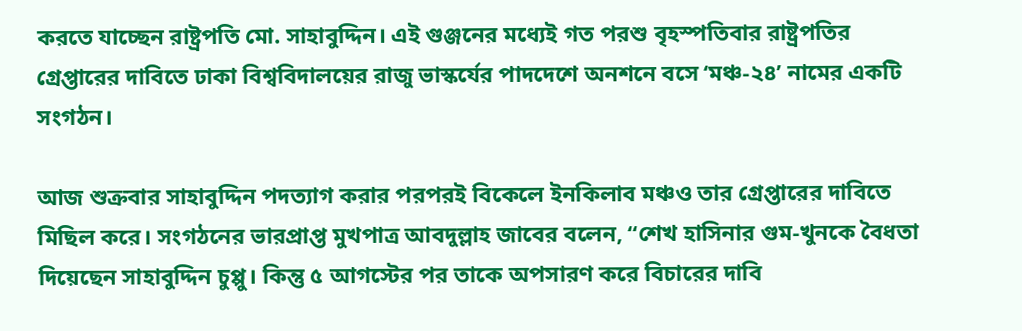করতে যাচ্ছেন রাষ্ট্রপতি মো. সাহাবুদ্দিন। এই গুঞ্জনের মধ্যেই গত পরশু বৃহস্পতিবার রাষ্ট্রপতির গ্রেপ্তারের দাবিতে ঢাকা বিশ্ববিদালয়ের রাজু ভাস্কর্যের পাদদেশে অনশনে বসে ‘মঞ্চ-২৪’ নামের একটি সংগঠন।

আজ শুক্রবার সাহাবুদ্দিন পদত্যাগ করার পরপরই বিকেলে ইনকিলাব মঞ্চও তার গ্রেপ্তারের দাবিতে মিছিল করে। সংগঠনের ভারপ্রাপ্ত মুখপাত্র আবদুল্লাহ জাবের বলেন, “শেখ হাসিনার গুম-খুনকে বৈধতা দিয়েছেন সাহাবুদ্দিন চুপ্পু। কিন্তু ৫ আগস্টের পর তাকে অপসারণ করে বিচারের দাবি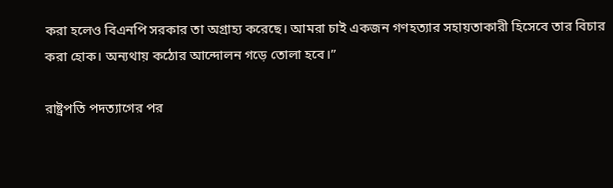করা হলেও বিএনপি সরকার তা অগ্রাহ্য করেছে। আমরা চাই একজন গণহত্যার সহায়তাকারী হিসেবে তার বিচার করা হোক। অন্যথায় কঠোর আন্দোলন গড়ে তোলা হবে।”

রাষ্ট্রপতি পদত্যাগের পর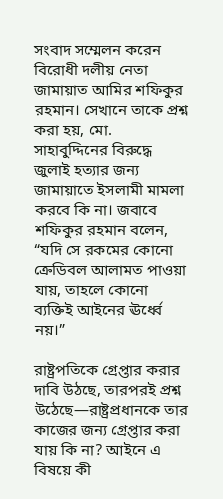সংবাদ সম্মেলন করেন বিরোধী দলীয় নেতা জামায়াত আমির শফিকুর রহমান। সেখানে তাকে প্রশ্ন করা হয়, মো. সাহাবুদ্দিনের বিরুদ্ধে জুলাই হত্যার জন্য জামায়াতে ইসলামী মামলা করবে কি না। জবাবে শফিকুর রহমান বলেন, “যদি সে রকমের কোনো ক্রেডিবল আলামত পাওয়া যায়, তাহলে কোনো ব্যক্তিই আইনের ঊর্ধ্বে নয়।”

রাষ্ট্রপতিকে গ্রেপ্তার করার দাবি উঠছে, তারপরই প্রশ্ন উঠেছে—রাষ্ট্রপ্রধানকে তার কাজের জন্য গ্রেপ্তার করা যায় কি না? আইনে এ বিষয়ে কী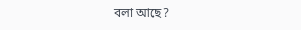বলা আছে?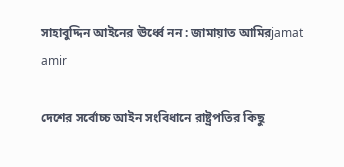সাহাবুদ্দিন আইনের ঊর্ধ্বে নন : জামায়াত আমিরjamat amir

দেশের সর্বোচ্চ আইন সংবিধানে রাষ্ট্রপতির কিছু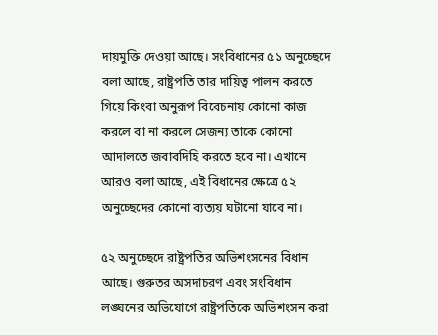দায়মুক্তি দেওয়া আছে। সংবিধানের ৫১ অনুচ্ছেদে বলা আছে, রাষ্ট্রপতি তার দায়িত্ব পালন করতে গিয়ে কিংবা অনুরূপ বিবেচনায় কোনো কাজ করলে বা না করলে সেজন্য তাকে কোনো আদালতে জবাবদিহি করতে হবে না। এখানে আরও বলা আছে, এই বিধানের ক্ষেত্রে ৫২ অনুচ্ছেদের কোনো ব্যত্যয় ঘটানো যাবে না।

৫২ অনুচ্ছেদে রাষ্ট্রপতির অভিশংসনের বিধান আছে। গুরুতর অসদাচরণ এবং সংবিধান লঙ্ঘনের অভিযোগে রাষ্ট্রপতিকে অভিশংসন করা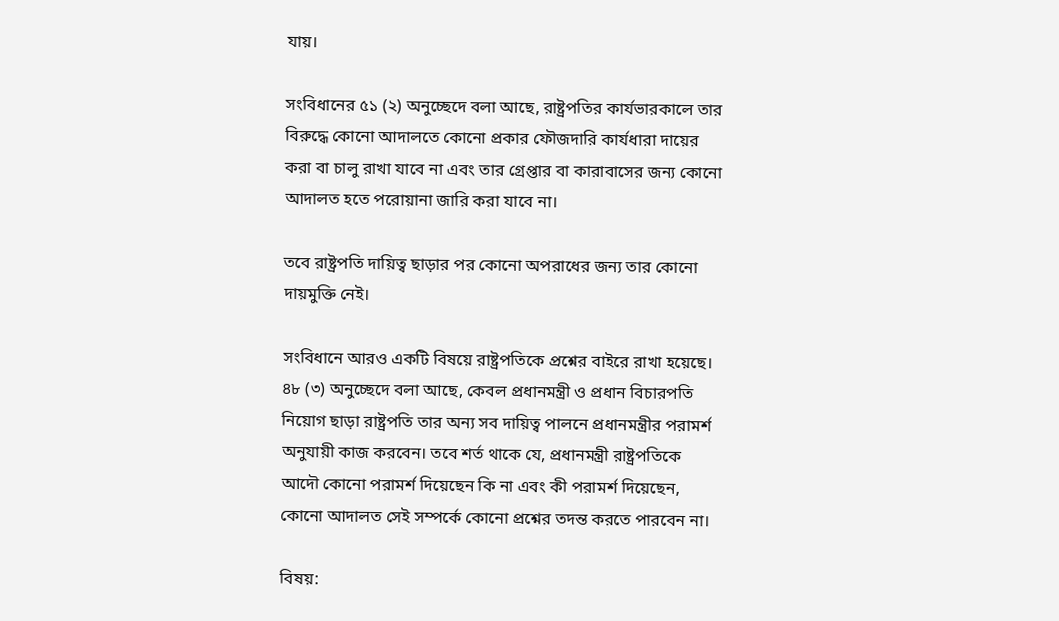যায়।

সংবিধানের ৫১ (২) অনুচ্ছেদে বলা আছে, রাষ্ট্রপতির কার্যভারকালে তার বিরুদ্ধে কোনো আদালতে কোনো প্রকার ফৌজদারি কার্যধারা দায়ের করা বা চালু রাখা যাবে না এবং তার গ্রেপ্তার বা কারাবাসের জন্য কোনো আদালত হতে পরোয়ানা জারি করা যাবে না।

তবে রাষ্ট্রপতি দায়িত্ব ছাড়ার পর কোনো অপরাধের জন্য তার কোনো দায়মুক্তি নেই।

সংবিধানে আরও একটি বিষয়ে রাষ্ট্রপতিকে প্রশ্নের বাইরে রাখা হয়েছে। ৪৮ (৩) অনুচ্ছেদে বলা আছে, কেবল প্রধানমন্ত্রী ও প্রধান বিচারপতি নিয়োগ ছাড়া রাষ্ট্রপতি তার অন্য সব দায়িত্ব পালনে প্রধানমন্ত্রীর পরামর্শ অনুযায়ী কাজ করবেন। তবে শর্ত থাকে যে, প্রধানমন্ত্রী রাষ্ট্রপতিকে আদৌ কোনো পরামর্শ দিয়েছেন কি না এবং কী পরামর্শ দিয়েছেন, কোনো আদালত সেই সম্পর্কে কোনো প্রশ্নের তদন্ত করতে পারবেন না।

বিষয়: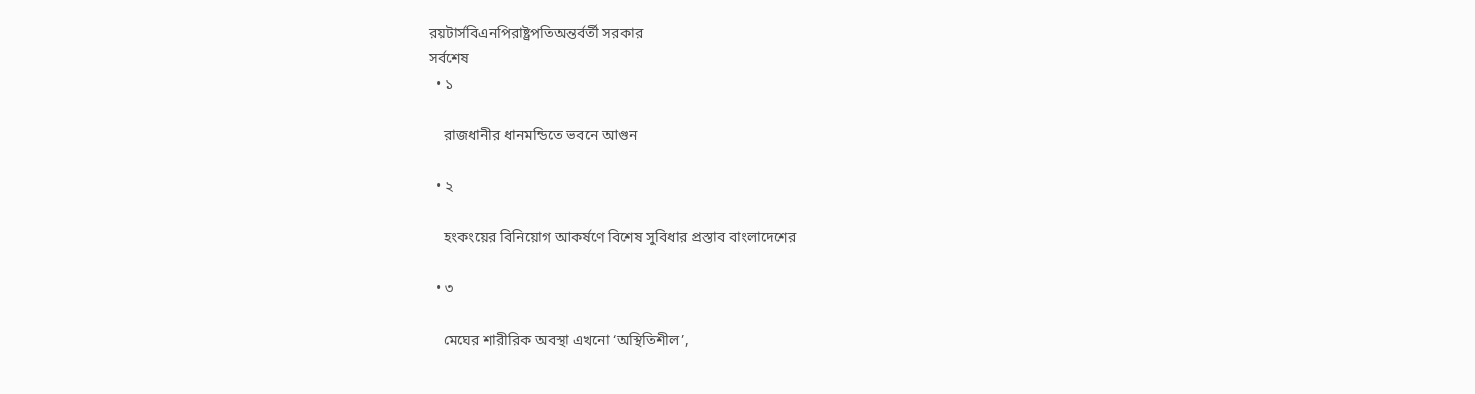রয়টার্সবিএনপিরাষ্ট্রপতিঅন্তর্বর্তী সরকার
সর্বশেষ
  • ১

    রাজধানীর ধানমন্ডিতে ভবনে আগুন

  • ২

    হংকংয়ের বিনিয়োগ আকর্ষণে বিশেষ সুবিধার প্রস্তাব বাংলাদেশের

  • ৩

    মেঘের শারীরিক অবস্থা এখনো ‘অস্থিতিশীল’,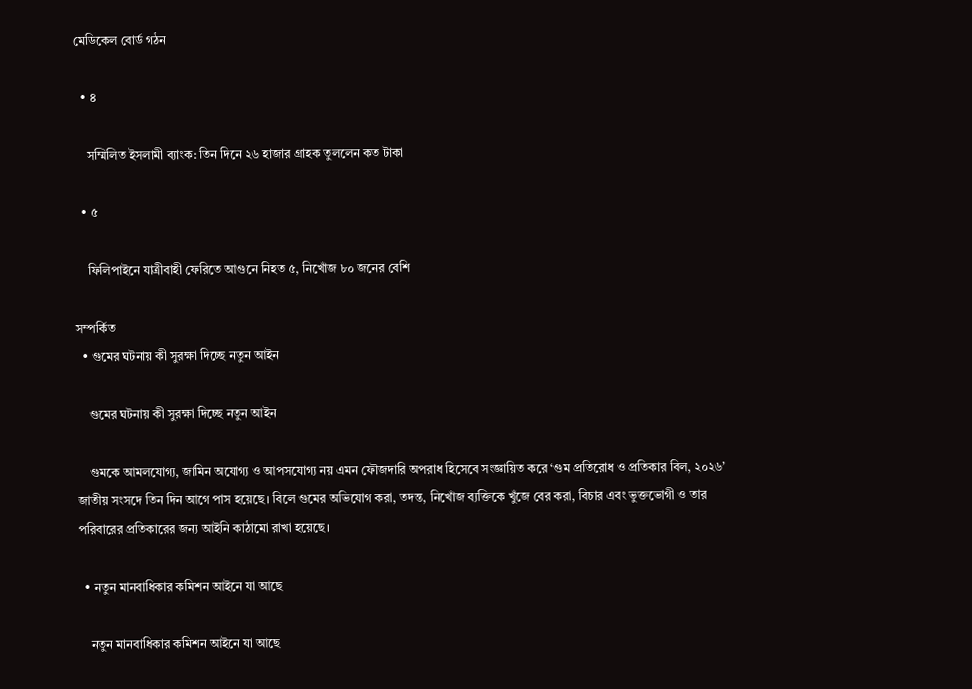মেডিকেল বোর্ড গঠন

  • ৪

    সম্মিলিত ইসলামী ব্যাংক: তিন দিনে ২৬ হাজার গ্রাহক তুললেন কত টাকা

  • ৫

    ফিলিপাইনে যাত্রীবাহী ফেরিতে আগুনে নিহত ৫, নিখোঁজ ৮০ জনের বেশি

সম্পর্কিত
  • গুমের ঘটনায় কী সুরক্ষা দিচ্ছে নতুন আইন

    গুমের ঘটনায় কী সুরক্ষা দিচ্ছে নতুন আইন

    গুমকে আমলযোগ্য, জামিন অযোগ্য ও আপসযোগ্য নয় এমন ফৌজদারি অপরাধ হিসেবে সংজ্ঞায়িত করে ‘গুম প্রতিরোধ ও প্রতিকার বিল, ২০২৬’ জাতীয় সংসদে তিন দিন আগে পাস হয়েছে। বিলে গুমের অভিযোগ করা, তদন্ত, নিখোঁজ ব্যক্তিকে খুঁজে বের করা, বিচার এবং ভুক্তভোগী ও তার পরিবারের প্রতিকারের জন্য আইনি কাঠামো রাখা হয়েছে।

  • নতুন মানবাধিকার কমিশন আইনে যা আছে

    নতুন মানবাধিকার কমিশন আইনে যা আছে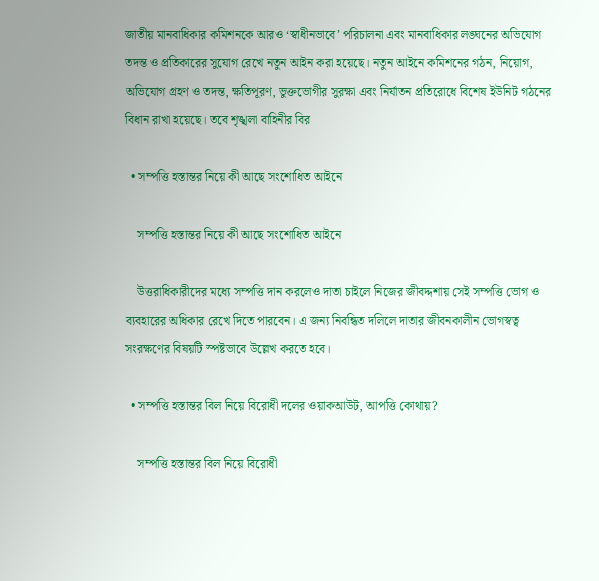জাতীয় মানবাধিকার কমিশনকে আরও ‘স্বাধীনভাবে’ পরিচালনা এবং মানবাধিকার লঙ্ঘনের অভিযোগ তদন্ত ও প্রতিকারের সুযোগ রেখে নতুন আইন করা হয়েছে। নতুন আইনে কমিশনের গঠন, নিয়োগ, অভিযোগ গ্রহণ ও তদন্ত, ক্ষতিপূরণ, ভুক্তভোগীর সুরক্ষা এবং নির্যাতন প্রতিরোধে বিশেষ ইউনিট গঠনের বিধান রাখা হয়েছে। তবে শৃঙ্খলা বাহিনীর বির

  • সম্পত্তি হস্তান্তর নিয়ে কী আছে সংশোধিত আইনে

    সম্পত্তি হস্তান্তর নিয়ে কী আছে সংশোধিত আইনে

    উত্তরাধিকারীদের মধ্যে সম্পত্তি দান করলেও দাতা চাইলে নিজের জীবদ্দশায় সেই সম্পত্তি ভোগ ও ব্যবহারের অধিকার রেখে দিতে পারবেন। এ জন্য নিবন্ধিত দলিলে দাতার জীবনকালীন ভোগস্বত্ব সংরক্ষণের বিষয়টি স্পষ্টভাবে উল্লেখ করতে হবে।

  • সম্পত্তি হস্তান্তর বিল নিয়ে বিরোধী দলের ওয়াকআউট, আপত্তি কোথায়?

    সম্পত্তি হস্তান্তর বিল নিয়ে বিরোধী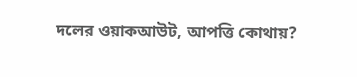দলের ওয়াকআউট, আপত্তি কোথায়?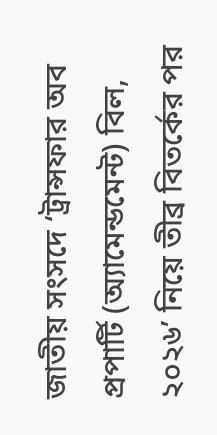জাতীয় সংসদে ‘ট্রান্সফার অব প্রপার্টি (অ্যামেন্ডমেন্ট) বিল, ২০২৬’ নিয়ে তীব্র বিতর্কের পর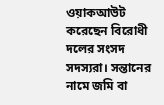ওয়াকআউট করেছেন বিরোধী দলের সংসদ সদস্যরা। সন্তানের নামে জমি বা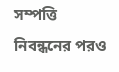সম্পত্তি নিবন্ধনের পরও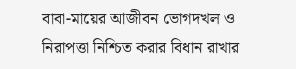বাবা-মায়ের আজীবন ভোগদখল ও নিরাপত্তা নিশ্চিত করার বিধান রাখার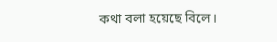কথা বলা হয়েছে বিলে।